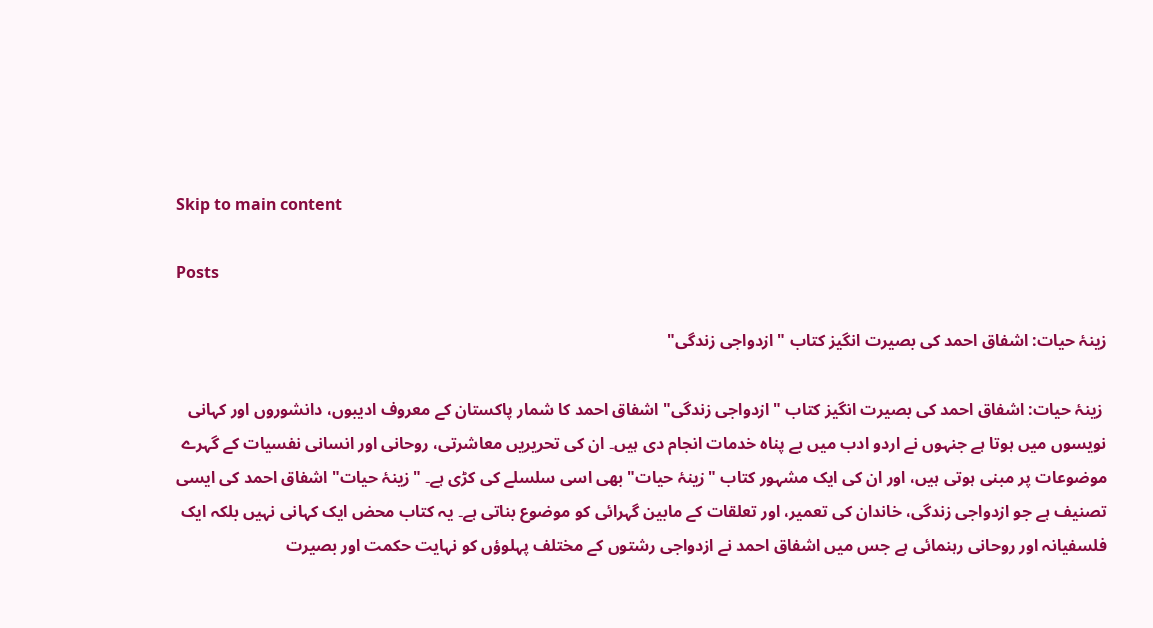Skip to main content

Posts

زینۂ حیات: اشفاق احمد کی بصیرت انگیز کتاب "ازدواجی زندگی"

 زینۂ حیات: اشفاق احمد کی بصیرت انگیز کتاب "ازدواجی زندگی" اشفاق احمد کا شمار پاکستان کے معروف ادیبوں، دانشوروں اور کہانی نویسوں میں ہوتا ہے جنہوں نے اردو ادب میں بے پناہ خدمات انجام دی ہیں۔ ان کی تحریریں معاشرتی، روحانی اور انسانی نفسیات کے گہرے موضوعات پر مبنی ہوتی ہیں، اور ان کی ایک مشہور کتاب "زینۂ حیات" بھی اسی سلسلے کی کڑی ہے۔ "زینۂ حیات" اشفاق احمد کی ایسی تصنیف ہے جو ازدواجی زندگی، خاندان کی تعمیر، اور تعلقات کے مابین گہرائی کو موضوع بناتی ہے۔ یہ کتاب محض ایک کہانی نہیں بلکہ ایک فلسفیانہ اور روحانی رہنمائی ہے جس میں اشفاق احمد نے ازدواجی رشتوں کے مختلف پہلوؤں کو نہایت حکمت اور بصیرت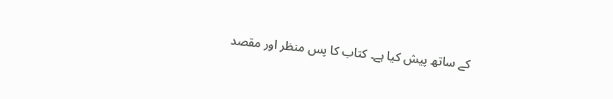کے ساتھ پیش کیا ہے۔ کتاب کا پس منظر اور مقصد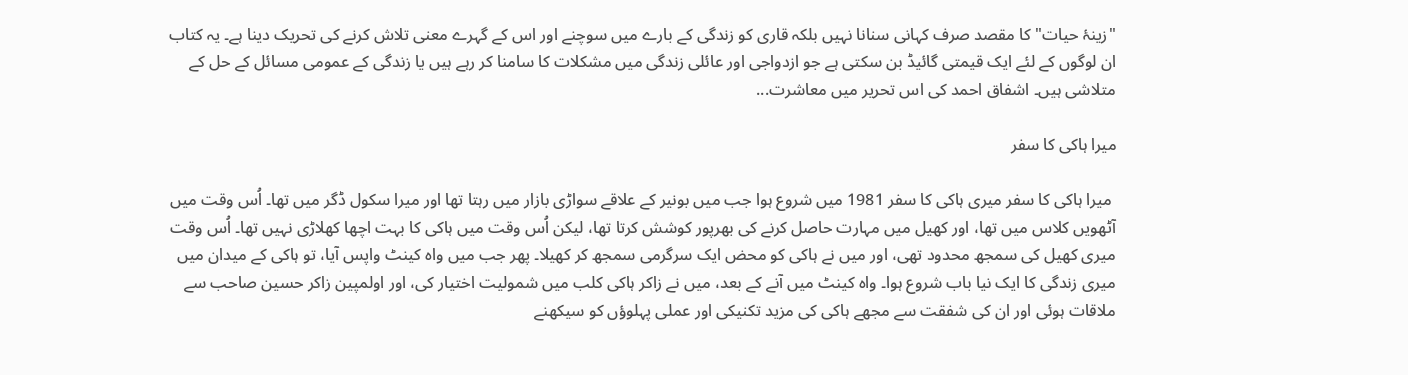"زینۂ حیات" کا مقصد صرف کہانی سنانا نہیں بلکہ قاری کو زندگی کے بارے میں سوچنے اور اس کے گہرے معنی تلاش کرنے کی تحریک دینا ہے۔ یہ کتاب ان لوگوں کے لئے ایک قیمتی گائیڈ بن سکتی ہے جو ازدواجی اور عائلی زندگی میں مشکلات کا سامنا کر رہے ہیں یا زندگی کے عمومی مسائل کے حل کے متلاشی ہیں۔ اشفاق احمد کی اس تحریر میں معاشرت...

میرا ہاکی کا سفر

 میرا ہاکی کا سفر میری ہاکی کا سفر 1981 میں شروع ہوا جب میں بونیر کے علاقے سواڑی بازار میں رہتا تھا اور میرا سکول ڈگر میں تھا۔ اُس وقت میں آٹھویں کلاس میں تھا، اور کھیل میں مہارت حاصل کرنے کی بھرپور کوشش کرتا تھا، لیکن اُس وقت میں ہاکی کا بہت اچھا کھلاڑی نہیں تھا۔ اُس وقت میری کھیل کی سمجھ محدود تھی، اور میں نے ہاکی کو محض ایک سرگرمی سمجھ کر کھیلا۔ پھر جب میں واہ کینٹ واپس آیا، تو ہاکی کے میدان میں میری زندگی کا ایک نیا باب شروع ہوا۔ واہ کینٹ میں آنے کے بعد، میں نے زاکر ہاکی کلب میں شمولیت اختیار کی، اور اولمپین زاکر حسین صاحب سے ملاقات ہوئی اور ان کی شفقت سے مجھے ہاکی کی مزید تکنیکی اور عملی پہلوؤں کو سیکھنے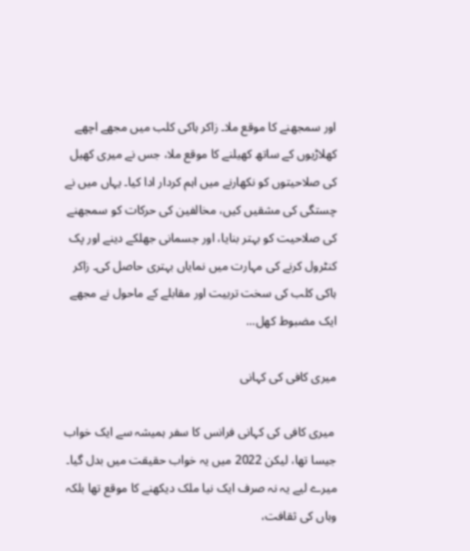اور سمجھنے کا موقع ملا۔ زاکر ہاکی کلب میں مجھے اچھے کھلاڑیوں کے ساتھ کھیلنے کا موقع ملا، جس نے میری کھیل کی صلاحیتوں کو نکھارنے میں اہم کردار ادا کیا۔ یہاں میں نے چستگی کی مشقیں کیں، مخالفین کی حرکات کو سمجھنے کی صلاحیت کو بہتر بنایا، اور جسمانی جھلکے دینے اور پک کنٹرول کرنے کی مہارت میں نمایاں بہتری حاصل کی۔ زاکر ہاکی کلب کی سخت تربیت اور مقابلے کے ماحول نے مجھے ایک مضبوط کھل...

میری کافی کی کہانی

 میری کافی کی کہانی فرانس کا سفر ہمیشہ سے ایک خواب جیسا تھا، لیکن 2022 میں یہ خواب حقیقت میں بدل گیا۔ میرے لیے یہ نہ صرف ایک نیا ملک دیکھنے کا موقع تھا بلکہ وہاں کی ثقافت،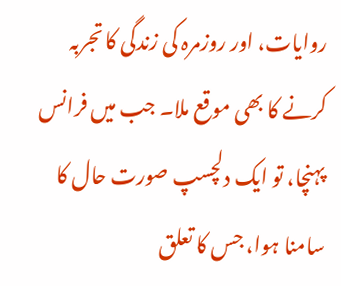روایات، اور روزمرہ کی زندگی کا تجربہ کرنے کا بھی موقع ملا۔ جب میں فرانس پہنچا، تو ایک دلچسپ صورت حال کا سامنا ہوا، جس کا تعلق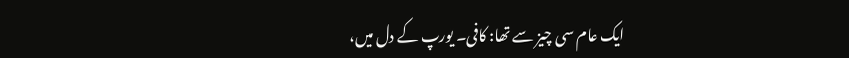ایک عام سی چیز سے تھا: کافی۔ یورپ کے دل میں،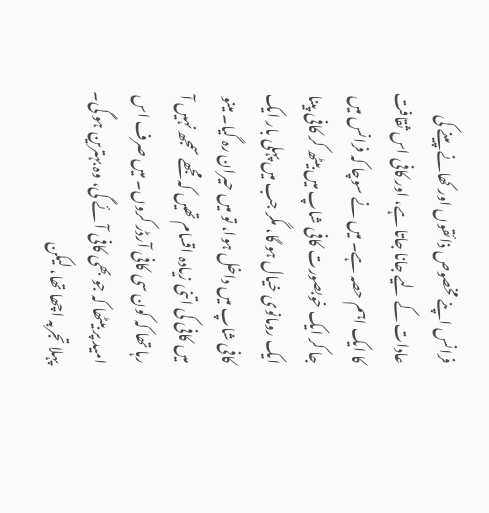فرانس اپنے مخصوص ذائقوں اور کھانے پینے کی عادات کے لیے جانا جاتا ہے، اور کافی اس ثقافت کا ایک اہم حصہ ہے۔ میں نے سوچا کہ فرانس میں جا کر ایک خوبصورت کافی شاپ میں بیٹھ کر کافی پینا ایک رومانوی خیال ہو گا، مگر جب میں پہلی بار ایک کافی شاپ میں داخل ہوا، تو میں حیران رہ گیا۔ مینو میں کافی کی اتنی زیادہ اقسام تھیں کہ مجھے سمجھ نہیں آ رہا تھا کہ کون سی کافی آرڈر کروں۔ میں صرف اس امید پر بیٹھا کہ جو بھی کافی آئے گی، وہ بہترین ہو گی۔ پہلا تجربہ اچھا تھا، لیکن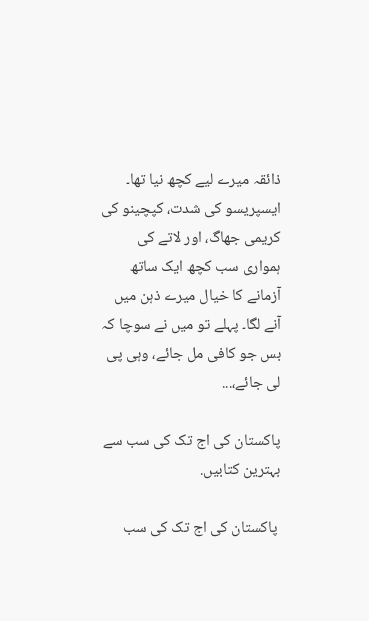ذائقہ میرے لیے کچھ نیا تھا۔ ایسپریسو کی شدت، کپچینو کی کریمی جھاگ، اور لاتے کی ہمواری سب کچھ ایک ساتھ آزمانے کا خیال میرے ذہن میں آنے لگا۔ پہلے تو میں نے سوچا کہ بس جو کافی مل جائے، وہی پی لی جائے،...

پاکستان کی اج تک کی سب سے بہترین کتابیں.

 پاکستان کی اج تک کی سب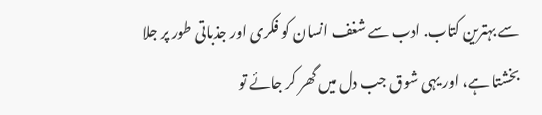سے بہترین کتاب. ادب سے شغف انسان کو فکری اور جذباتی طور پر جلا بخشتا ہے، اور یہی شوق جب دل میں گھر کر جائے تو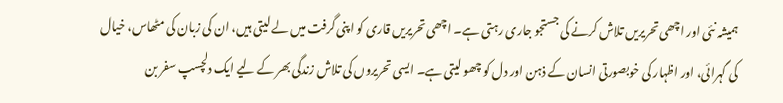ہمیشہ نئی اور اچھی تحریریں تلاش کرنے کی جستجو جاری رہتی ہے۔ اچھی تحریریں قاری کو اپنی گرفت میں لے لیتی ہیں، ان کی زبان کی مٹھاس، خیال کی گہرائی، اور اظہار کی خوبصورتی انسان کے ذہن اور دل کو چھو لیتی ہے۔ ایسی تحریروں کی تلاش زندگی بھر کے لیے ایک دلچسپ سفر بن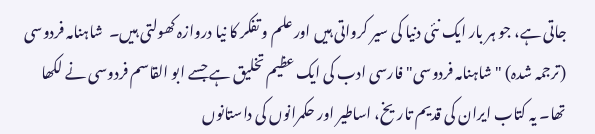جاتی ہے، جو ہر بار ایک نئی دنیا کی سیر کرواتی ہیں اور علم و تفکر کا نیا دروازہ کھولتی ہیں۔  شاہنامہ فردوسی (ترجمہ شدہ) "شاہنامہ فردوسی" فارسی ادب کی ایک عظیم تخلیق ہے جسے ابو القاسم فردوسی نے لکھا تھا۔ یہ کتاب ایران کی قدیم تاریخ، اساطیر اور حکمرانوں کی داستانوں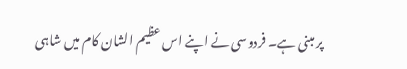پر مبنی ہے۔ فردوسی نے اپنے اس عظیم الشان کام میں شاہی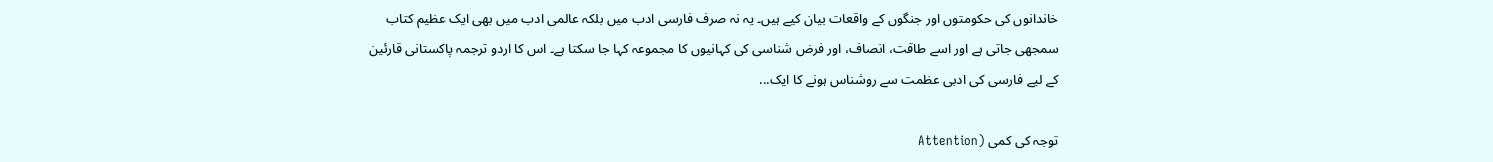خاندانوں کی حکومتوں اور جنگوں کے واقعات بیان کیے ہیں۔ یہ نہ صرف فارسی ادب میں بلکہ عالمی ادب میں بھی ایک عظیم کتاب سمجھی جاتی ہے اور اسے طاقت، انصاف، اور فرض شناسی کی کہانیوں کا مجموعہ کہا جا سکتا ہے۔ اس کا اردو ترجمہ پاکستانی قارئین کے لیے فارسی کی ادبی عظمت سے روشناس ہونے کا ایک...

توجہ کی کمی (Attention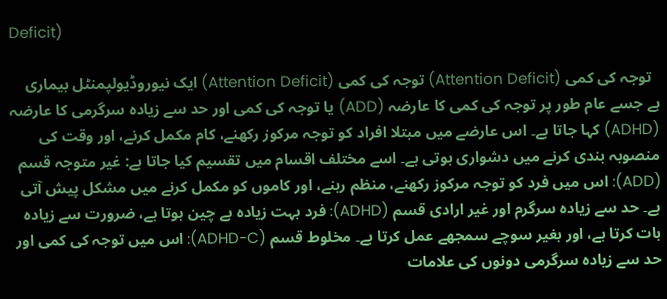Deficit)

  توجہ کی کمی (Attention Deficit) توجہ کی کمی (Attention Deficit) ایک نیوروڈیولپمنٹل بیماری ہے جسے عام طور پر توجہ کی کمی کا عارضہ (ADD) یا توجہ کی کمی اور حد سے زیادہ سرگرمی کا عارضہ (ADHD) کہا جاتا ہے۔ اس عارضے میں مبتلا افراد کو توجہ مرکوز رکھنے، کام مکمل کرنے، اور وقت کی منصوبہ بندی کرنے میں دشواری ہوتی ہے۔ اسے مختلف اقسام میں تقسیم کیا جاتا ہے: غیر متوجہ قسم (ADD): اس میں فرد کو توجہ مرکوز رکھنے، منظم رہنے، اور کاموں کو مکمل کرنے میں مشکل پیش آتی ہے۔ حد سے زیادہ سرگرم اور غیر ارادی قسم (ADHD): فرد بہت زیادہ بے چین ہوتا ہے، ضرورت سے زیادہ بات کرتا ہے، اور بغیر سوچے سمجھے عمل کرتا ہے۔ مخلوط قسم (ADHD-C): اس میں توجہ کی کمی اور حد سے زیادہ سرگرمی دونوں کی علامات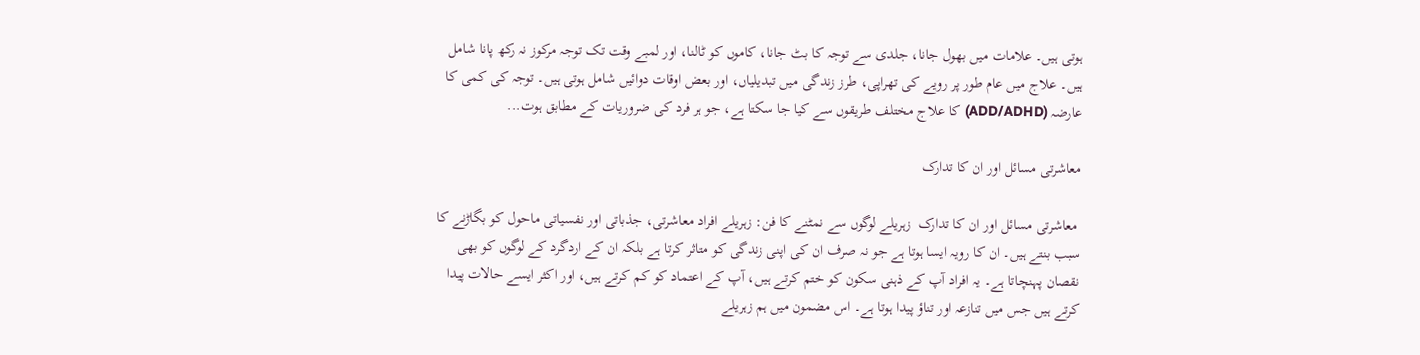ہوتی ہیں۔ علامات میں بھول جانا، جلدی سے توجہ کا بٹ جانا، کاموں کو ٹالنا، اور لمبے وقت تک توجہ مرکوز نہ رکھ پانا شامل ہیں۔ علاج میں عام طور پر رویے کی تھراپی، طرز زندگی میں تبدیلیاں، اور بعض اوقات دوائیں شامل ہوتی ہیں۔ توجہ کی کمی کا عارضہ (ADD/ADHD) کا علاج مختلف طریقوں سے کیا جا سکتا ہے، جو ہر فرد کی ضروریات کے مطابق ہوت...

معاشرتی مسائل اور ان کا تدارک

 معاشرتی مسائل اور ان کا تدارک  زہریلے لوگوں سے نمٹنے کا فن: زہریلے افراد معاشرتی، جذباتی اور نفسیاتی ماحول کو بگاڑنے کا سبب بنتے ہیں۔ ان کا رویہ ایسا ہوتا ہے جو نہ صرف ان کی اپنی زندگی کو متاثر کرتا ہے بلکہ ان کے اردگرد کے لوگوں کو بھی نقصان پہنچاتا ہے۔ یہ افراد آپ کے ذہنی سکون کو ختم کرتے ہیں، آپ کے اعتماد کو کم کرتے ہیں، اور اکثر ایسے حالات پیدا کرتے ہیں جس میں تنازعہ اور تناؤ پیدا ہوتا ہے۔ اس مضمون میں ہم زہریلے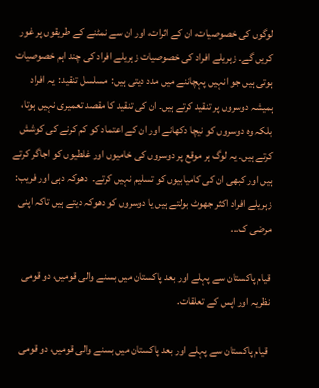لوگوں کی خصوصیات، ان کے اثرات، اور ان سے نمٹنے کے طریقوں پر غور کریں گے۔ زہریلے افراد کی خصوصیات زہریلے افراد کی چند اہم خصوصیات ہوتی ہیں جو انہیں پہچاننے میں مدد دیتی ہیں:  مسلسل تنقید:  یہ افراد ہمیشہ دوسروں پر تنقید کرتے ہیں۔ ان کی تنقید کا مقصد تعمیری نہیں ہوتا، بلکہ وہ دوسروں کو نیچا دکھانے اور ان کے اعتماد کو کم کرنے کی کوشش کرتے ہیں۔ یہ لوگ ہر موقع پر دوسروں کی خامیوں اور غلطیوں کو اجاگر کرتے ہیں اور کبھی ان کی کامیابیوں کو تسلیم نہیں کرتے۔  دھوکہ دہی اور فریب:  زہریلے افراد اکثر جھوٹ بولتے ہیں یا دوسروں کو دھوکہ دیتے ہیں تاکہ اپنی مرضی ک...

قیام پاکستان سے پہلے اور بعد پاکستان میں بسنے والی قومیں، دو قومی نظریہ اور اپس کے تعلقات.

 قیام پاکستان سے پہلے اور بعد پاکستان میں بسنے والی قومیں، دو قومی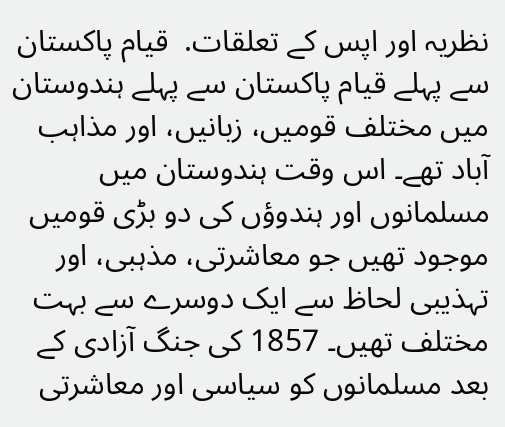نظریہ اور اپس کے تعلقات.  قیام پاکستان سے پہلے قیام پاکستان سے پہلے ہندوستان میں مختلف قومیں، زبانیں، اور مذاہب آباد تھے۔ اس وقت ہندوستان میں مسلمانوں اور ہندوؤں کی دو بڑی قومیں موجود تھیں جو معاشرتی، مذہبی، اور تہذیبی لحاظ سے ایک دوسرے سے بہت مختلف تھیں۔ 1857 کی جنگ آزادی کے بعد مسلمانوں کو سیاسی اور معاشرتی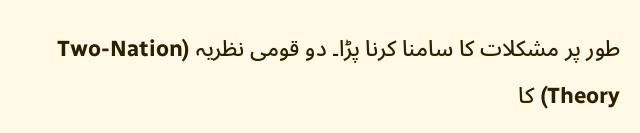طور پر مشکلات کا سامنا کرنا پڑا۔ دو قومی نظریہ (Two-Nation Theory) کا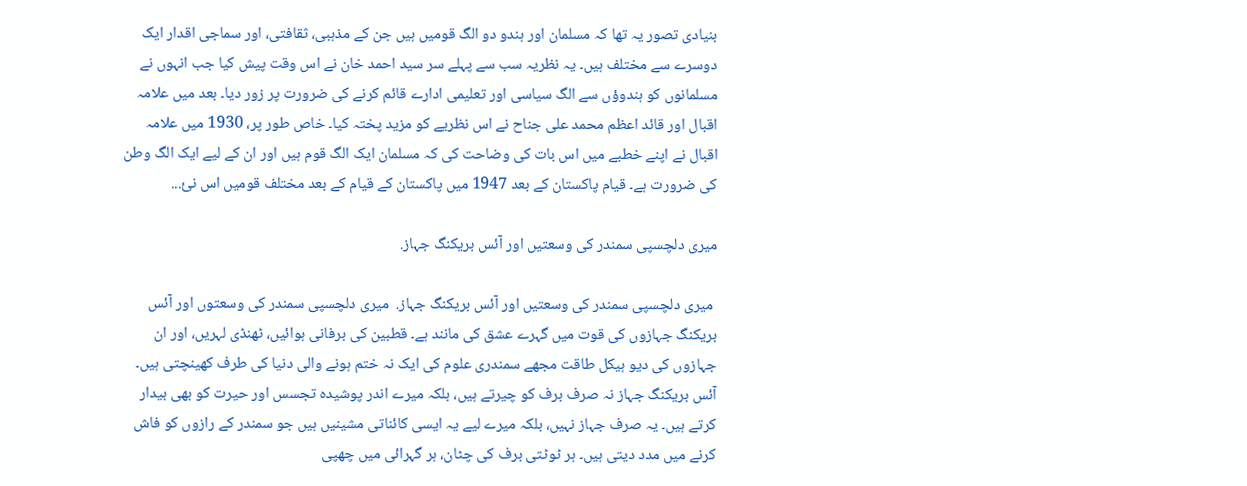بنیادی تصور یہ تھا کہ مسلمان اور ہندو دو الگ قومیں ہیں جن کے مذہبی، ثقافتی، اور سماجی اقدار ایک دوسرے سے مختلف ہیں۔ یہ نظریہ سب سے پہلے سر سید احمد خان نے اس وقت پیش کیا جب انہوں نے مسلمانوں کو ہندوؤں سے الگ سیاسی اور تعلیمی ادارے قائم کرنے کی ضرورت پر زور دیا۔ بعد میں علامہ اقبال اور قائد اعظم محمد علی جناح نے اس نظریے کو مزید پختہ کیا۔ خاص طور پر، 1930 میں علامہ اقبال نے اپنے خطبے میں اس بات کی وضاحت کی کہ مسلمان ایک الگ قوم ہیں اور ان کے لیے ایک الگ وطن کی ضرورت ہے۔ قیام پاکستان کے بعد 1947 میں پاکستان کے قیام کے بعد مختلف قومیں اس نئ...

میری دلچسپی سمندر کی وسعتیں اور آئس بریکنگ جہاز.

 میری دلچسپی سمندر کی وسعتیں اور آئس بریکنگ جہاز.  میری دلچسپی سمندر کی وسعتوں اور آئس بریکنگ جہازوں کی قوت میں گہرے عشق کی مانند ہے۔ قطبین کی برفانی ہوائیں، ٹھنڈی لہریں، اور ان جہازوں کی دیو ہیکل طاقت مجھے سمندری علوم کی ایک نہ ختم ہونے والی دنیا کی طرف کھینچتی ہیں۔ آئس بریکنگ جہاز نہ صرف برف کو چیرتے ہیں، بلکہ میرے اندر پوشیدہ تجسس اور حیرت کو بھی بیدار کرتے ہیں۔ یہ صرف جہاز نہیں، بلکہ میرے لیے یہ ایسی کائناتی مشینیں ہیں جو سمندر کے رازوں کو فاش کرنے میں مدد دیتی ہیں۔ ہر ٹوٹتی برف کی چٹان، ہر گہرائی میں چھپی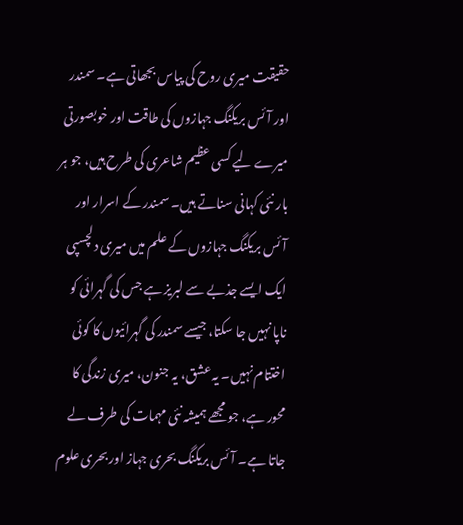حقیقت میری روح کی پیاس بجھاتی ہے۔ سمندر اور آئس بریکنگ جہازوں کی طاقت اور خوبصورتی میرے لیے کسی عظیم شاعری کی طرح ہیں، جو ہر بار نئی کہانی سناتے ہیں۔ سمندر کے اسرار اور آئس بریکنگ جہازوں کے علم میں میری دلچسپی ایک ایسے جذبے سے لبریز ہے جس کی گہرائی کو ناپا نہیں جا سکتا، جیسے سمندر کی گہرائیوں کا کوئی اختتام نہیں۔ یہ عشق، یہ جنون، میری زندگی کا محور ہے، جو مجھے ہمیشہ نئی مہمات کی طرف لے جاتا ہے۔ آئس بریکنگ بحری جہاز اور بحری علوم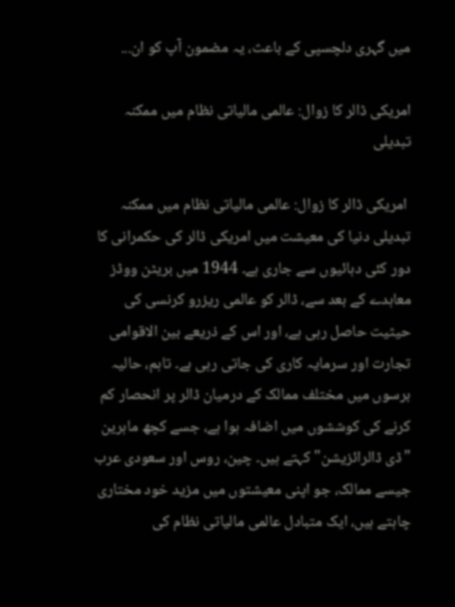میں گہری دلچسپی کے باعث، یہ مضمون آپ کو ان...

امریکی ڈالر کا زوال: عالمی مالیاتی نظام میں ممکنہ تبدیلی

 امریکی ڈالر کا زوال: عالمی مالیاتی نظام میں ممکنہ تبدیلی دنیا کی معیشت میں امریکی ڈالر کی حکمرانی کا دور کئی دہائیوں سے جاری ہے۔ 1944 میں بریٹن ووڈز معاہدے کے بعد سے، ڈالر کو عالمی ریزرو کرنسی کی حیثیت حاصل رہی ہے، اور اس کے ذریعے بین الاقوامی تجارت اور سرمایہ کاری کی جاتی رہی ہے۔ تاہم، حالیہ برسوں میں مختلف ممالک کے درمیان ڈالر پر انحصار کم کرنے کی کوششوں میں اضافہ ہوا ہے، جسے کچھ ماہرین "ڈی ڈالرائزیشن" کہتے ہیں۔ چین، روس اور سعودی عرب جیسے ممالک، جو اپنی معیشتوں میں مزید خود مختاری چاہتے ہیں، ایک متبادل عالمی مالیاتی نظام کی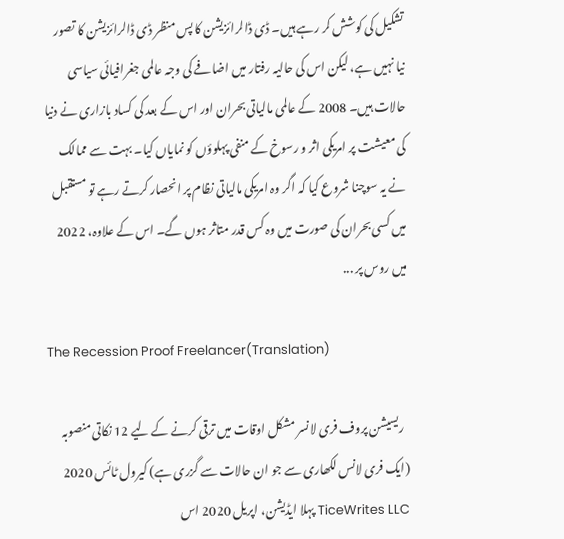تشکیل کی کوشش کر رہے ہیں۔ ڈی ڈالرائزیشن کا پس منظر ڈی ڈالرائزیشن کا تصور نیا نہیں ہے، لیکن اس کی حالیہ رفتار میں اضافے کی وجہ عالمی جغرافیائی سیاسی حالات ہیں۔ 2008 کے عالمی مالیاتی بحران اور اس کے بعد کی کساد بازاری نے دنیا کی معیشت پر امریکی اثر و رسوخ کے منفی پہلوؤں کو نمایاں کیا۔ بہت سے ممالک نے یہ سوچنا شروع کیا کہ اگر وہ امریکی مالیاتی نظام پر انحصار کرتے رہے تو مستقبل میں کسی بحران کی صورت میں وہ کس قدر متاثر ہوں گے۔ اس کے علاوہ، 2022 میں روس پر ...

The Recession Proof Freelancer(Translation)

  ریسیشن پروف فری لانسر مشکل اوقات میں ترقی کرنے کے لیے 12 نکاتی منصوبہ (ایک فری لانس لکھاری سے جو ان حالات سے گزری ہے) کیرول ٹائس 2020 TiceWrites LLC پہلا ایڈیشن، اپریل 2020 اس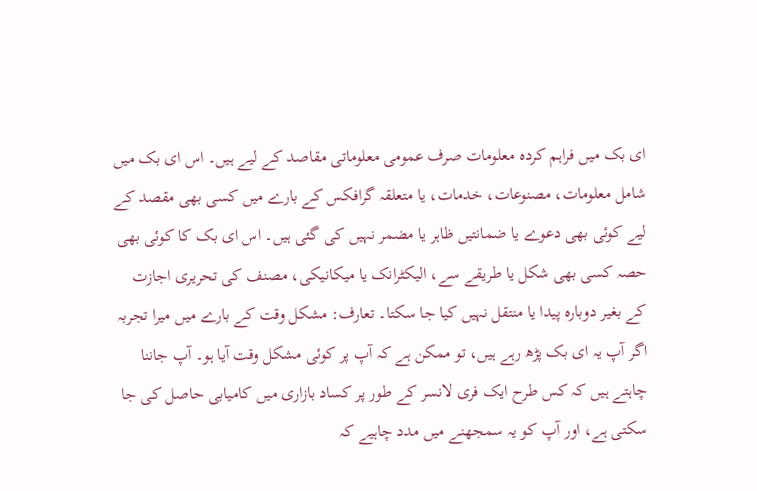ای بک میں فراہم کردہ معلومات صرف عمومی معلوماتی مقاصد کے لیے ہیں۔ اس ای بک میں شامل معلومات، مصنوعات، خدمات، یا متعلقہ گرافکس کے بارے میں کسی بھی مقصد کے لیے کوئی بھی دعوے یا ضمانتیں ظاہر یا مضمر نہیں کی گئی ہیں۔ اس ای بک کا کوئی بھی حصہ کسی بھی شکل یا طریقے سے، الیکٹرانک یا میکانیکی، مصنف کی تحریری اجازت کے بغیر دوبارہ پیدا یا منتقل نہیں کیا جا سکتا۔ تعارف: مشکل وقت کے بارے میں میرا تجربہ اگر آپ یہ ای بک پڑھ رہے ہیں، تو ممکن ہے کہ آپ پر کوئی مشکل وقت آیا ہو۔ آپ جاننا چاہتے ہیں کہ کس طرح ایک فری لانسر کے طور پر کساد بازاری میں کامیابی حاصل کی جا سکتی ہے، اور آپ کو یہ سمجھنے میں مدد چاہیے کہ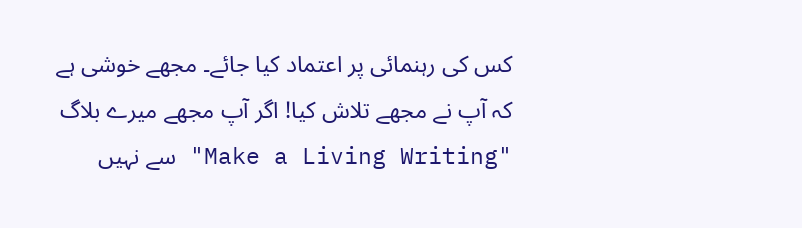کس کی رہنمائی پر اعتماد کیا جائے۔ مجھے خوشی ہے کہ آپ نے مجھے تلاش کیا! اگر آپ مجھے میرے بلاگ "Make a Living Writing" سے نہیں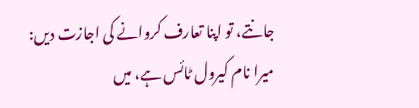جانتے، تو اپنا تعارف کروانے کی اجازت دیں: میرا نام کیرول ٹائس ہے، میں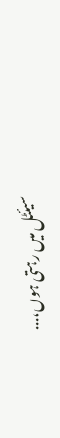سیئٹل میں رہتی ہوں،...